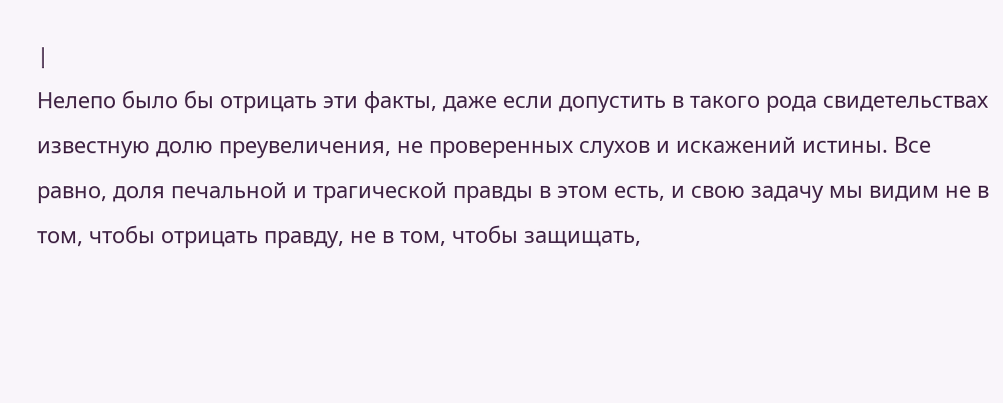|
Нелепо было бы отрицать эти факты, даже если допустить в такого рода свидетельствах известную долю преувеличения, не проверенных слухов и искажений истины. Все равно, доля печальной и трагической правды в этом есть, и свою задачу мы видим не в том, чтобы отрицать правду, не в том, чтобы защищать,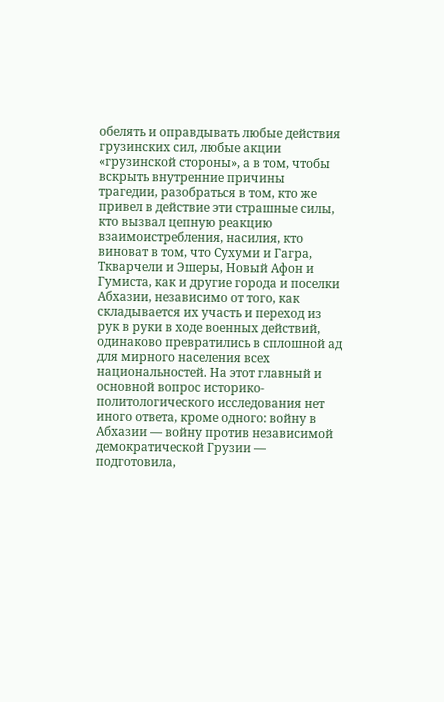обелять и оправдывать любые действия грузинских сил, любые акции «грузинской стороны», а в том, чтобы вскрыть внутренние причины трагедии, разобраться в том, кто же привел в действие эти страшные силы, кто вызвал цепную реакцию взаимоистребления, насилия, кто виноват в том, что Сухуми и Гагра, Ткварчели и Эшеры, Новый Афон и Гумиста, как и другие города и поселки Абхазии, независимо от того, как складывается их участь и переход из рук в руки в ходе военных действий, одинаково превратились в сплошной ад для мирного населения всех национальностей. На этот главный и основной вопрос историко-политологического исследования нет иного ответа, кроме одного: войну в Абхазии — войну против независимой демократической Грузии — подготовила,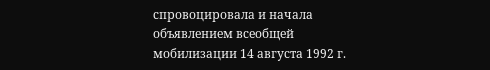спровоцировала и начала объявлением всеобщей мобилизации 14 августа 1992 г.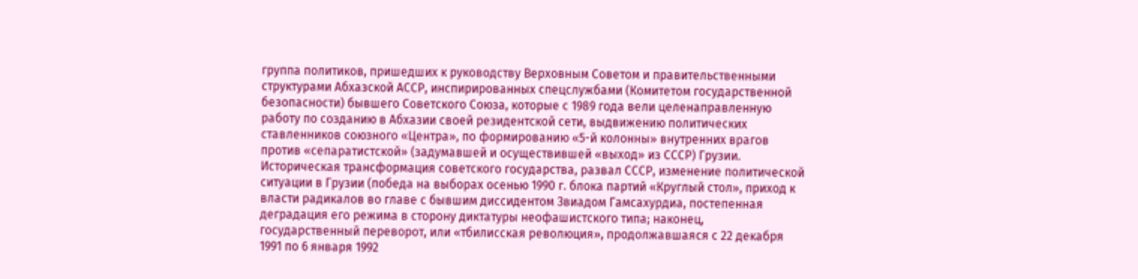группа политиков, пришедших к руководству Верховным Советом и правительственными структурами Абхазской АССР, инспирированных спецслужбами (Комитетом государственной безопасности) бывшего Советского Союза, которые с 1989 года вели целенаправленную работу по созданию в Абхазии своей резидентской сети, выдвижению политических ставленников союзного «Центра», по формированию «5-й колонны» внутренних врагов против «сепаратистской» (задумавшей и осуществившей «выход» из СССР) Грузии. Историческая трансформация советского государства, развал СССР, изменение политической ситуации в Грузии (победа на выборах осенью 1990 г. блока партий «Круглый стол», приход к власти радикалов во главе с бывшим диссидентом Звиадом Гамсахурдиа, постепенная деградация его режима в сторону диктатуры неофашистского типа; наконец, государственный переворот, или «тбилисская революция», продолжавшаяся с 22 декабря 1991 по 6 января 1992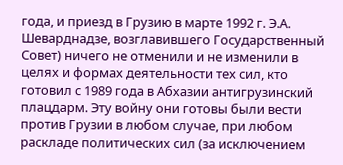года, и приезд в Грузию в марте 1992 г. Э.А. Шеварднадзе, возглавившего Государственный Совет) ничего не отменили и не изменили в целях и формах деятельности тех сил, кто готовил с 1989 года в Абхазии антигрузинский плацдарм. Эту войну они готовы были вести против Грузии в любом случае, при любом раскладе политических сил (за исключением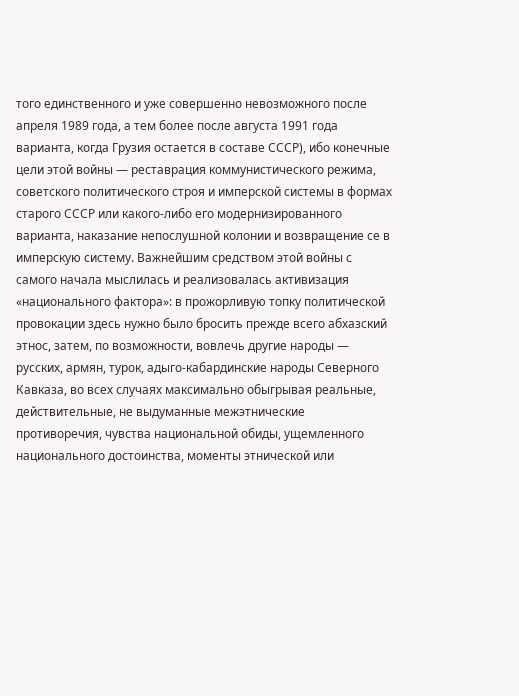того единственного и уже совершенно невозможного после апреля 1989 года, а тем более после августа 1991 года варианта, когда Грузия остается в составе СССР), ибо конечные цели этой войны — реставрация коммунистического режима, советского политического строя и имперской системы в формах старого СССР или какого-либо его модернизированного варианта, наказание непослушной колонии и возвращение се в имперскую систему. Важнейшим средством этой войны с самого начала мыслилась и реализовалась активизация «национального фактора»: в прожорливую топку политической провокации здесь нужно было бросить прежде всего абхазский этнос, затем, по возможности, вовлечь другие народы — русских, армян, турок, адыго-кабардинские народы Северного Кавказа, во всех случаях максимально обыгрывая реальные, действительные, не выдуманные межэтнические противоречия, чувства национальной обиды, ущемленного национального достоинства, моменты этнической или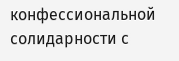конфессиональной солидарности с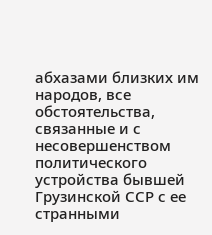абхазами близких им народов, все обстоятельства, связанные и с несовершенством политического устройства бывшей Грузинской ССР с ее странными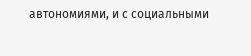автономиями, и с социальными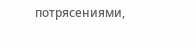потрясениями,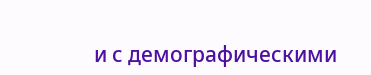и с демографическими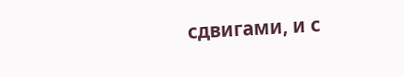сдвигами, и с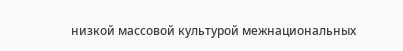низкой массовой культурой межнациональных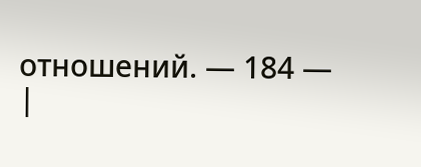отношений. — 184 —
|